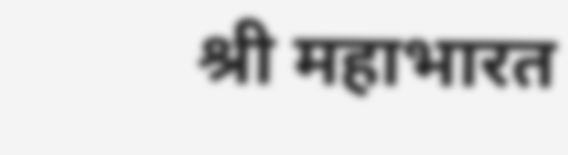श्री महाभारत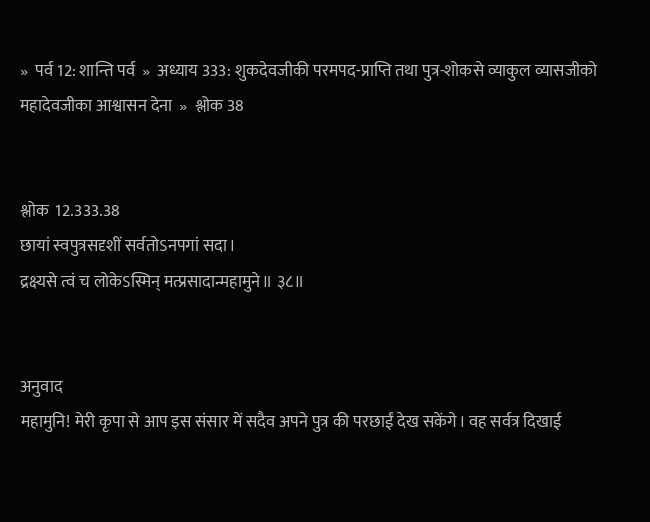»  पर्व 12: शान्ति पर्व  »  अध्याय 333: शुकदेवजीकी परमपद-प्राप्ति तथा पुत्र-शोकसे व्याकुल व्यासजीको महादेवजीका आश्वासन देना  »  श्लोक 38


श्लोक  12.333.38
छायां स्वपुत्रसदृशीं सर्वतोऽनपगां सदा।
द्रक्ष्यसे त्वं च लोकेऽस्मिन् मत्प्रसादान्महामुने॥ ३८॥


अनुवाद
महामुनि! मेरी कृपा से आप इस संसार में सदैव अपने पुत्र की परछाईं देख सकेंगे। वह सर्वत्र दिखाई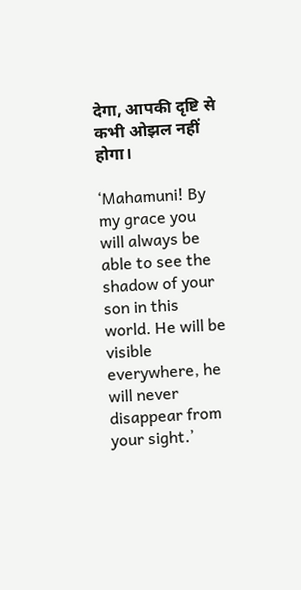देगा, आपकी दृष्टि से कभी ओझल नहीं होगा।

‘Mahamuni! By my grace you will always be able to see the shadow of your son in this world. He will be visible everywhere, he will never disappear from your sight.’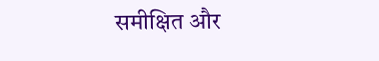समीक्षित और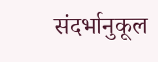संदर्भानुकूल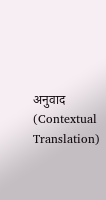अनुवाद (Contextual Translation)